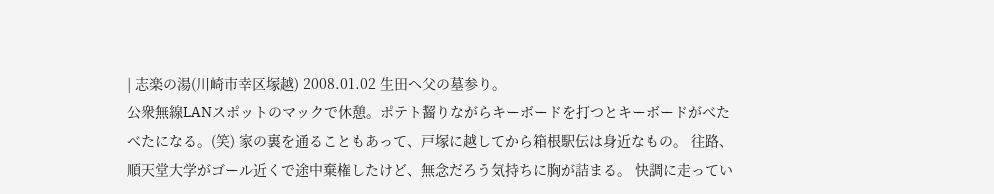| 志楽の湯(川崎市幸区塚越) 2008.01.02 生田へ父の墓参り。
公衆無線LANスポットのマックで休憩。ポテト齧りながらキーボードを打つとキーボードがべたべたになる。(笑) 家の裏を通ることもあって、戸塚に越してから箱根駅伝は身近なもの。 往路、順天堂大学がゴール近くで途中棄権したけど、無念だろう気持ちに胸が詰まる。 快調に走ってい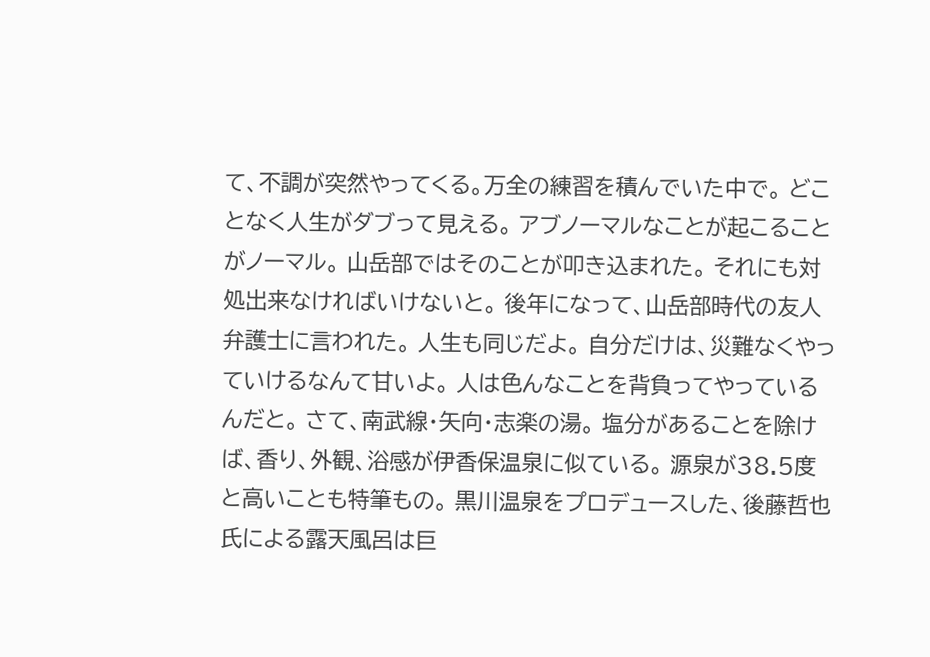て、不調が突然やってくる。万全の練習を積んでいた中で。 どことなく人生がダブって見える。 アブノーマルなことが起こることがノーマル。 山岳部ではそのことが叩き込まれた。 それにも対処出来なければいけないと。 後年になって、山岳部時代の友人弁護士に言われた。 人生も同じだよ。 自分だけは、災難なくやっていけるなんて甘いよ。 人は色んなことを背負ってやっているんだと。 さて、南武線・矢向・志楽の湯。 塩分があることを除けば、香り、外観、浴感が伊香保温泉に似ている。 源泉が38.5度と高いことも特筆もの。 黒川温泉をプロデュースした、後藤哲也氏による露天風呂は巨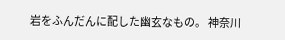岩をふんだんに配した幽玄なもの。 神奈川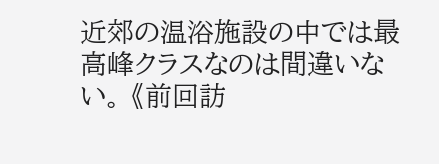近郊の温浴施設の中では最高峰クラスなのは間違いない。 《前回訪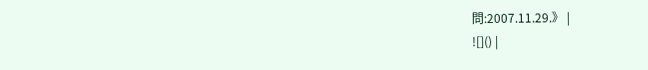問:2007.11.29.》 |
![]() |